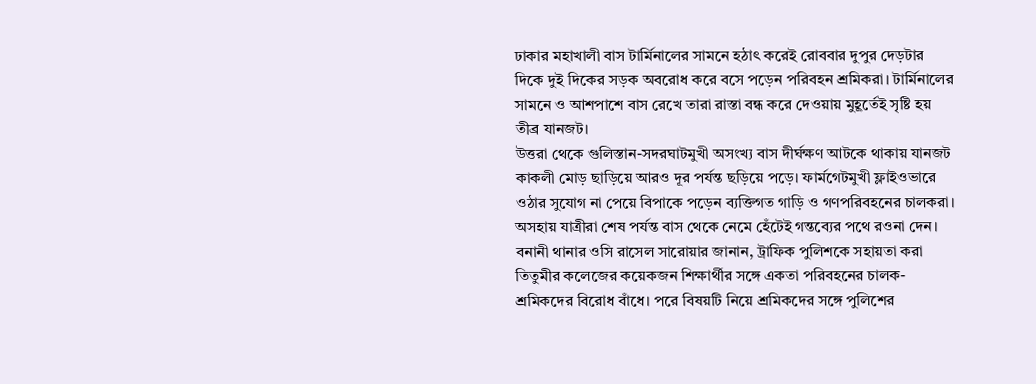ঢাকার মহাখালী বাস টার্মিনালের সামনে হঠাৎ করেই রোববার দুপুর দেড়টার দিকে দুই দিকের সড়ক অবরোধ করে বসে পড়েন পরিবহন শ্রমিকরা। টার্মিনালের সামনে ও আশপাশে বাস রেখে তারা রাস্তা বন্ধ করে দেওয়ায় মুহূর্তেই সৃষ্টি হয় তীব্র যানজট।
উত্তরা থেকে গুলিস্তান-সদরঘাটমুখী অসংখ্য বাস দীর্ঘক্ষণ আটকে থাকায় যানজট কাকলী মোড় ছাড়িয়ে আরও দূর পর্যন্ত ছড়িয়ে পড়ে। ফার্মগেটমুখী ফ্লাইওভারে ওঠার সুযোগ না পেয়ে বিপাকে পড়েন ব্যক্তিগত গাড়ি ও গণপরিবহনের চালকরা। অসহায় যাত্রীরা শেষ পর্যন্ত বাস থেকে নেমে হেঁটেই গন্তব্যের পথে রওনা দেন।
বনানী থানার ওসি রাসেল সারোয়ার জানান, ট্রাফিক পুলিশকে সহায়তা করা তিতুমীর কলেজের কয়েকজন শিক্ষার্থীর সঙ্গে একতা পরিবহনের চালক-শ্রমিকদের বিরোধ বাঁধে। পরে বিষয়টি নিয়ে শ্রমিকদের সঙ্গে পুলিশের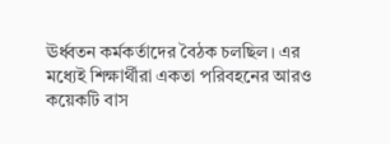ঊর্ধ্বতন কর্মকর্তাদের বৈঠক চলছিল। এর মধ্যেই শিক্ষার্থীরা একতা পরিবহনের আরও কয়েকটি বাস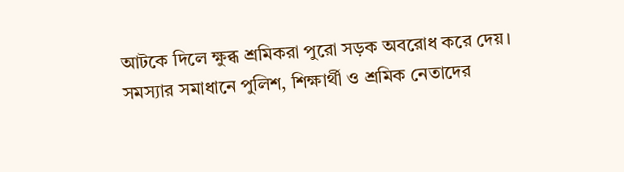আটকে দিলে ক্ষুব্ধ শ্রমিকরা পুরো সড়ক অবরোধ করে দেয়। সমস্যার সমাধানে পুলিশ, শিক্ষার্থী ও শ্রমিক নেতাদের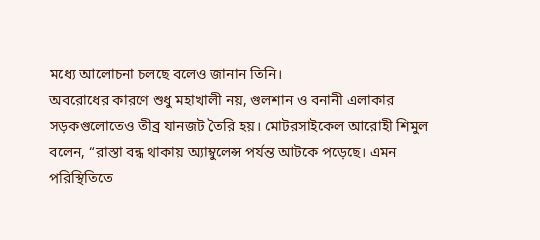মধ্যে আলোচনা চলছে বলেও জানান তিনি।
অবরোধের কারণে শুধু মহাখালী নয়, গুলশান ও বনানী এলাকার সড়কগুলোতেও তীব্র যানজট তৈরি হয়। মোটরসাইকেল আরোহী শিমুল বলেন, “রাস্তা বন্ধ থাকায় অ্যাম্বুলেন্স পর্যন্ত আটকে পড়েছে। এমন পরিস্থিতিতে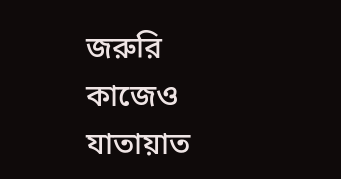জরুরি কাজেও যাতায়াত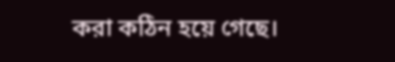করা কঠিন হয়ে গেছে।